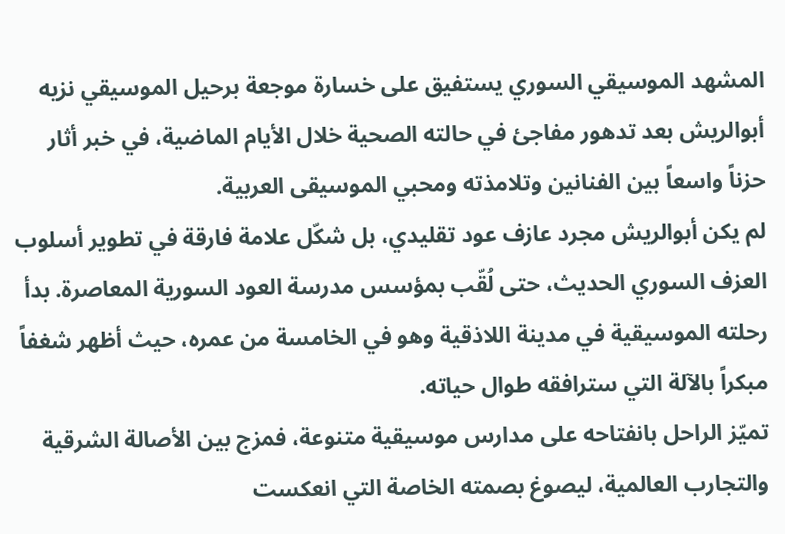المشهد الموسيقي السوري يستفيق على خسارة موجعة برحيل الموسيقي نزيه أبوالريش بعد تدهور مفاجئ في حالته الصحية خلال الأيام الماضية، في خبر أثار حزناً واسعاً بين الفنانين وتلامذته ومحبي الموسيقى العربية.
لم يكن أبوالريش مجرد عازف عود تقليدي، بل شكّل علامة فارقة في تطوير أسلوب العزف السوري الحديث، حتى لُقّب بمؤسس مدرسة العود السورية المعاصرة. بدأ رحلته الموسيقية في مدينة اللاذقية وهو في الخامسة من عمره، حيث أظهر شغفاً مبكراً بالآلة التي سترافقه طوال حياته.
تميّز الراحل بانفتاحه على مدارس موسيقية متنوعة، فمزج بين الأصالة الشرقية والتجارب العالمية، ليصوغ بصمته الخاصة التي انعكست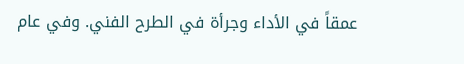عمقاً في الأداء وجرأة في الطرح الفني. وفي عام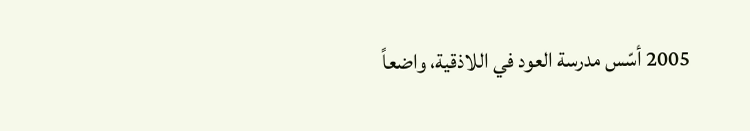2005 أسّس مدرسة العود في اللاذقية، واضعاً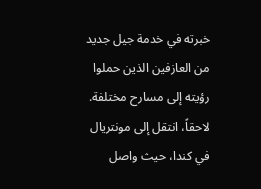خبرته في خدمة جيل جديد من العازفين الذين حملوا رؤيته إلى مسارح مختلفة.
لاحقاً، انتقل إلى مونتريال في كندا، حيث واصل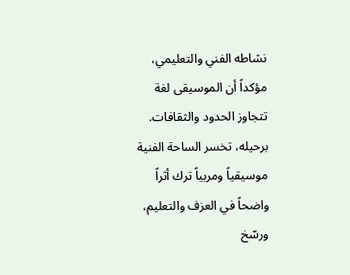نشاطه الفني والتعليمي، مؤكداً أن الموسيقى لغة تتجاوز الحدود والثقافات. برحيله، تخسر الساحة الفنية موسيقياً ومربياً ترك أثراً واضحاً في العزف والتعليم، ورسّخ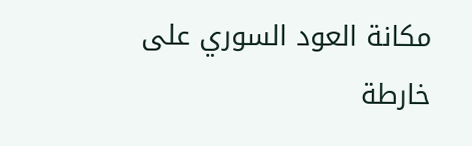مكانة العود السوري على خارطة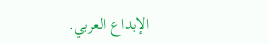الإبداع العربي.